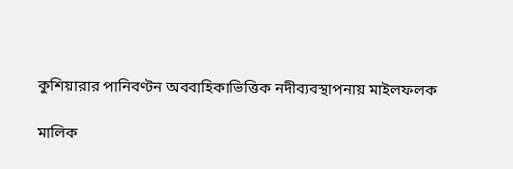কুশিয়ারার পানিবণ্টন অববাহিকাভিত্তিক নদীব্যবস্থাপনায় মাইলফলক

মালিক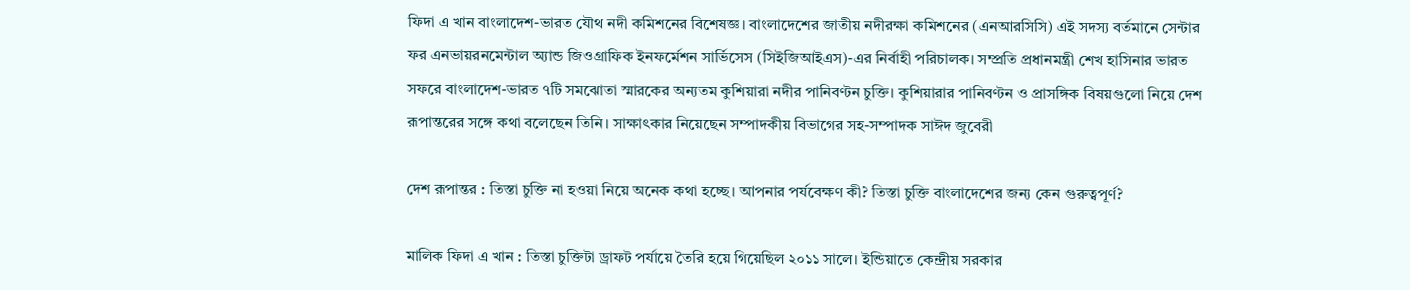ফিদা এ খান বাংলাদেশ-ভারত যৌথ নদী কমিশনের বিশেষজ্ঞ। বাংলাদেশের জাতীয় নদীরক্ষা কমিশনের (এনআরসিসি) এই সদস্য বর্তমানে সেন্টার ফর এনভায়রনমেন্টাল অ্যান্ড জিওগ্রাফিক ইনফর্মেশন সার্ভিসেস (সিইজিআইএস)-এর নির্বাহী পরিচালক। সম্প্রতি প্রধানমন্ত্রী শেখ হাসিনার ভারত সফরে বাংলাদেশ-ভারত ৭টি সমঝোতা স্মারকের অন্যতম কুশিয়ারা নদীর পানিবণ্টন চুক্তি। কুশিয়ারার পানিবণ্টন ও প্রাসঙ্গিক বিষয়গুলো নিয়ে দেশ রূপান্তরের সঙ্গে কথা বলেছেন তিনি। সাক্ষাৎকার নিয়েছেন সম্পাদকীয় বিভাগের সহ-সম্পাদক সাঈদ জুবেরী

দেশ রূপান্তর : তিস্তা চুক্তি না হওয়া নিয়ে অনেক কথা হচ্ছে। আপনার পর্যবেক্ষণ কী? তিস্তা চুক্তি বাংলাদেশের জন্য কেন গুরুত্বপূর্ণ?

মালিক ফিদা এ খান : তিস্তা চুক্তিটা ড্রাফট পর্যায়ে তৈরি হয়ে গিয়েছিল ২০১১ সালে। ইন্ডিয়াতে কেন্দ্রীয় সরকার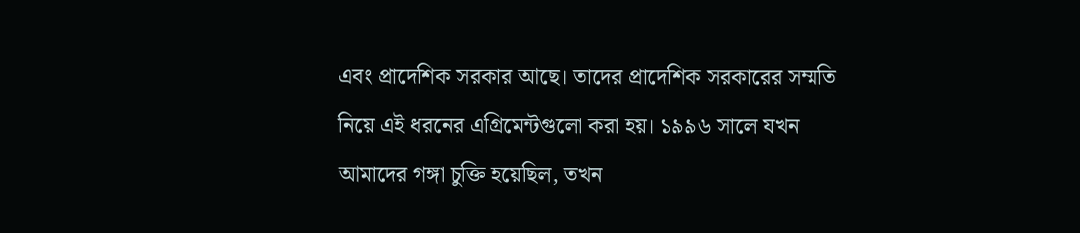এবং প্রাদেশিক সরকার আছে। তাদের প্রাদেশিক সরকারের সম্মতি নিয়ে এই ধরনের এগ্রিমেন্টগুলো করা হয়। ১৯৯৬ সালে যখন আমাদের গঙ্গা চুক্তি হয়েছিল, তখন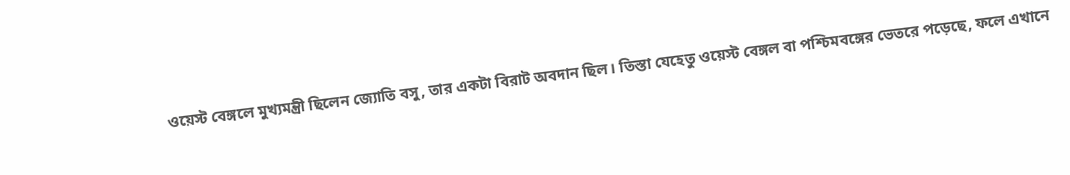ওয়েস্ট বেঙ্গলে মুখ্যমন্ত্রী ছিলেন জ্যোতি বসু, তার একটা বিরাট অবদান ছিল। তিস্তা যেহেতু ওয়েস্ট বেঙ্গল বা পশ্চিমবঙ্গের ভেতরে পড়েছে, ফলে এখানে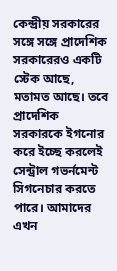কেন্দ্রীয় সরকারের সঙ্গে সঙ্গে প্রাদেশিক সরকারেরও একটি স্টেক আছে, মতামত আছে। তবে প্রাদেশিক সরকারকে ইগনোর করে ইচ্ছে করলেই সেন্ট্রাল গভর্নমেন্ট সিগনেচার করতে পারে। আমাদের এখন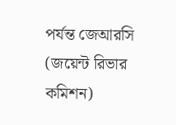পর্যন্ত জেআরসি (জয়েন্ট রিভার কমিশন)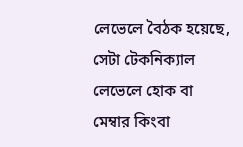লেভেলে বৈঠক হয়েছে, সেটা টেকনিক্যাল লেভেলে হোক বা মেম্বার কিংবা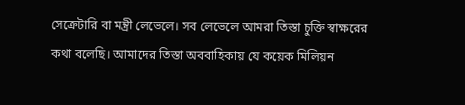সেক্রেটারি বা মন্ত্রী লেভেলে। সব লেভেলে আমরা তিস্তা চুক্তি স্বাক্ষরের কথা বলেছি। আমাদের তিস্তা অববাহিকায় যে কয়েক মিলিয়ন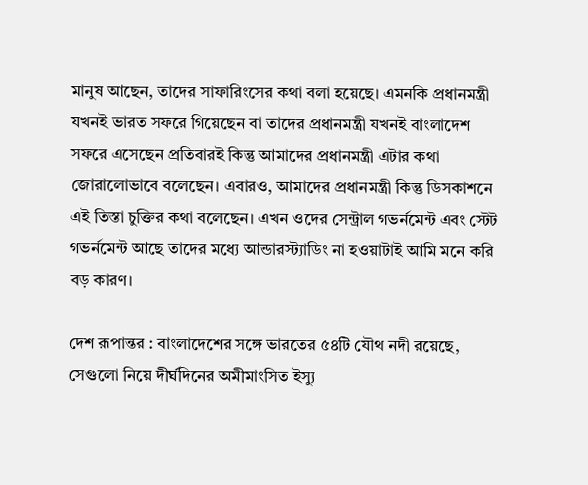মানুষ আছেন, তাদের সাফারিংসের কথা বলা হয়েছে। এমনকি প্রধানমন্ত্রী যখনই ভারত সফরে গিয়েছেন বা তাদের প্রধানমন্ত্রী যখনই বাংলাদেশ সফরে এসেছেন প্রতিবারই কিন্তু আমাদের প্রধানমন্ত্রী এটার কথা জোরালোভাবে বলেছেন। এবারও, আমাদের প্রধানমন্ত্রী কিন্তু ডিসকাশনে এই তিস্তা চুক্তির কথা বলেছেন। এখন ওদের সেন্ট্রাল গভর্নমেন্ট এবং স্টেট গভর্নমেন্ট আছে তাদের মধ্যে আন্ডারস্ট্যাডিং না হওয়াটাই আমি মনে করি বড় কারণ।

দেশ রূপান্তর : বাংলাদেশের সঙ্গে ভারতের ৫৪টি যৌথ নদী রয়েছে, সেগুলো নিয়ে দীর্ঘদিনের অমীমাংসিত ইস্যু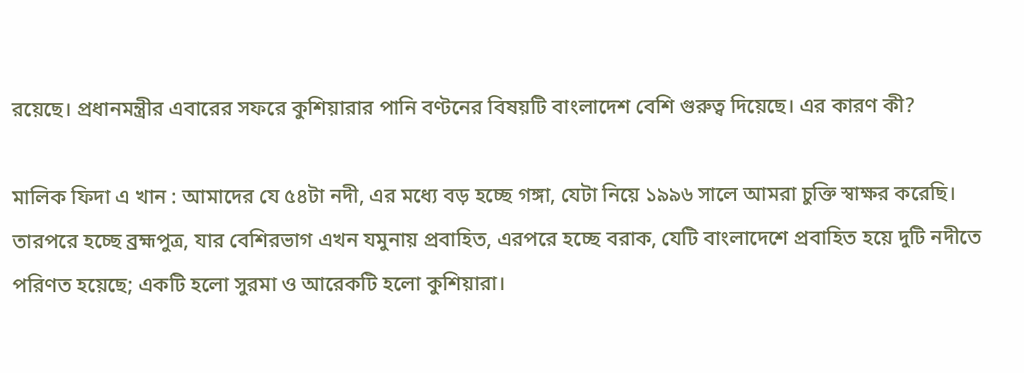রয়েছে। প্রধানমন্ত্রীর এবারের সফরে কুশিয়ারার পানি বণ্টনের বিষয়টি বাংলাদেশ বেশি গুরুত্ব দিয়েছে। এর কারণ কী?

মালিক ফিদা এ খান : আমাদের যে ৫৪টা নদী, এর মধ্যে বড় হচ্ছে গঙ্গা, যেটা নিয়ে ১৯৯৬ সালে আমরা চুক্তি স্বাক্ষর করেছি। তারপরে হচ্ছে ব্রহ্মপুত্র, যার বেশিরভাগ এখন যমুনায় প্রবাহিত, এরপরে হচ্ছে বরাক, যেটি বাংলাদেশে প্রবাহিত হয়ে দুটি নদীতে পরিণত হয়েছে; একটি হলো সুরমা ও আরেকটি হলো কুশিয়ারা।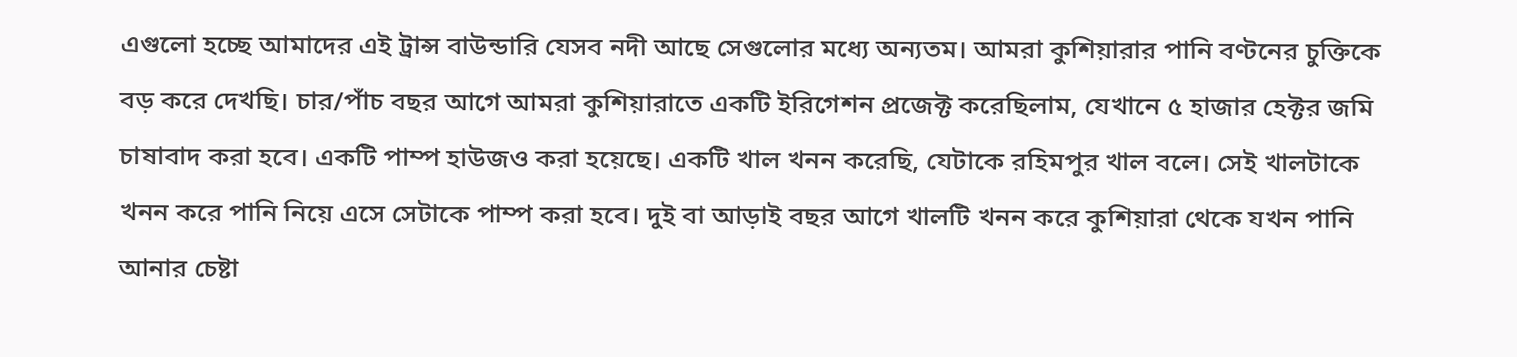এগুলো হচ্ছে আমাদের এই ট্রান্স বাউন্ডারি যেসব নদী আছে সেগুলোর মধ্যে অন্যতম। আমরা কুশিয়ারার পানি বণ্টনের চুক্তিকে বড় করে দেখছি। চার/পাঁচ বছর আগে আমরা কুশিয়ারাতে একটি ইরিগেশন প্রজেক্ট করেছিলাম, যেখানে ৫ হাজার হেক্টর জমি চাষাবাদ করা হবে। একটি পাম্প হাউজও করা হয়েছে। একটি খাল খনন করেছি, যেটাকে রহিমপুর খাল বলে। সেই খালটাকে খনন করে পানি নিয়ে এসে সেটাকে পাম্প করা হবে। দুই বা আড়াই বছর আগে খালটি খনন করে কুশিয়ারা থেকে যখন পানি আনার চেষ্টা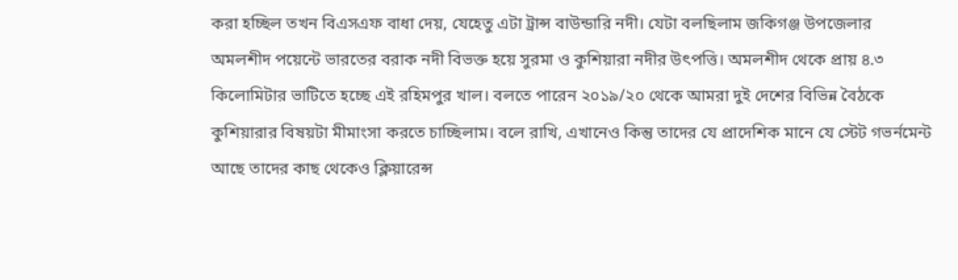করা হচ্ছিল তখন বিএসএফ বাধা দেয়, যেহেতু এটা ট্রান্স বাউন্ডারি নদী। যেটা বলছিলাম জকিগঞ্জ উপজেলার অমলশীদ পয়েন্টে ভারতের বরাক নদী বিভক্ত হয়ে সুরমা ও কুশিয়ারা নদীর উৎপত্তি। অমলশীদ থেকে প্রায় ৪.৩ কিলোমিটার ভাটিতে হচ্ছে এই রহিমপুর খাল। বলতে পারেন ২০১৯/২০ থেকে আমরা দুই দেশের বিভিন্ন বৈঠকে কুশিয়ারার বিষয়টা মীমাংসা করতে চাচ্ছিলাম। বলে রাখি, এখানেও কিন্তু তাদের যে প্রাদেশিক মানে যে স্টেট গভর্নমেন্ট আছে তাদের কাছ থেকেও ক্লিয়ারেন্স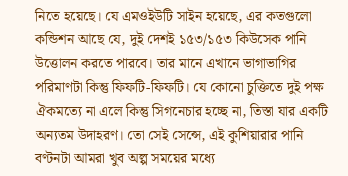নিতে হয়েছে। যে এমওইউটি সাইন হয়েছে, এর কতগুলো কন্ডিশন আছে যে, দুই দেশই ১৫৩/১৫৩ কিউসেক পানি উত্তোলন করতে পারবে। তার মানে এখানে ভাগাভাগির পরিমাণটা কিন্তু ফিফটি-ফিফটি। যে কোনো চুক্তিতে দুই পক্ষ ঐকমত্যে না এলে কিন্তু সিগনেচার হচ্ছে না, তিস্তা যার একটি অন্যতম উদাহরণ। তো সেই সেন্সে, এই কুশিয়ারার পানি বণ্টনটা আমরা খুব অল্প সময়ের মধ্যে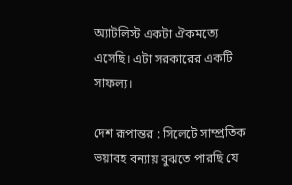অ্যাটলিস্ট একটা ঐকমত্যে এসেছি। এটা সরকারের একটি সাফল্য।

দেশ রূপান্তর : সিলেটে সাম্প্রতিক ভয়াবহ বন্যায় বুঝতে পারছি যে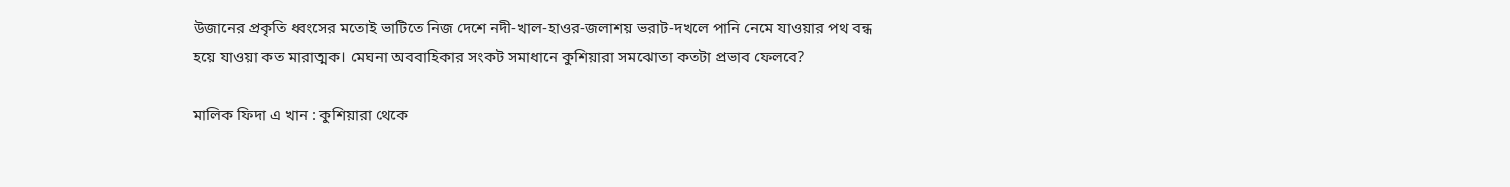উজানের প্রকৃতি ধ্বংসের মতোই ভাটিতে নিজ দেশে নদী-খাল-হাওর-জলাশয় ভরাট-দখলে পানি নেমে যাওয়ার পথ বন্ধ হয়ে যাওয়া কত মারাত্মক। মেঘনা অববাহিকার সংকট সমাধানে কুশিয়ারা সমঝোতা কতটা প্রভাব ফেলবে?

মালিক ফিদা এ খান : কুশিয়ারা থেকে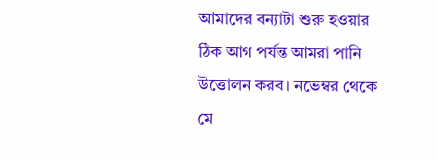আমাদের বন্যাটা শুরু হওয়ার ঠিক আগ পর্যন্ত আমরা পানি উত্তোলন করব। নভেম্বর থেকে মে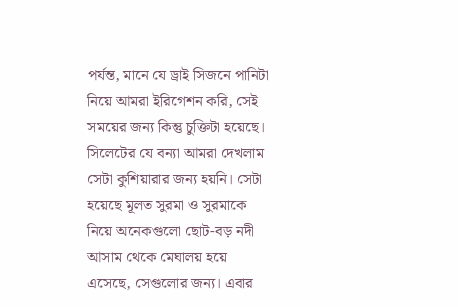পর্যন্ত, মানে যে ড্রাই সিজনে পানিটা নিয়ে আমরা ইরিগেশন করি, সেই সময়ের জন্য কিন্তু চুক্তিটা হয়েছে। সিলেটের যে বন্যা আমরা দেখলাম সেটা কুশিয়ারার জন্য হয়নি। সেটা হয়েছে মূলত সুরমা ও সুরমাকে নিয়ে অনেকগুলো ছোট-বড় নদী আসাম থেকে মেঘালয় হয়ে এসেছে, সেগুলোর জন্য। এবার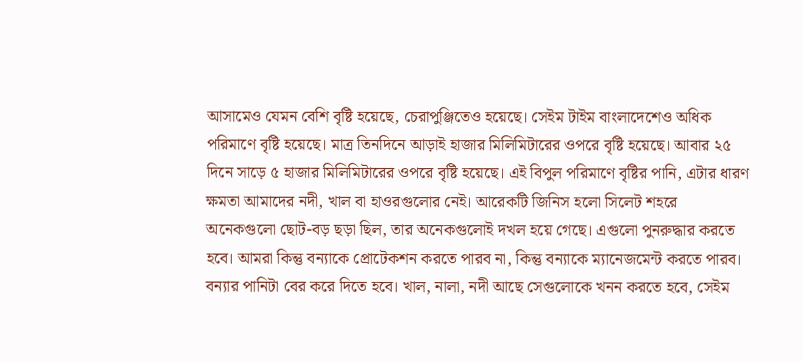আসামেও যেমন বেশি বৃষ্টি হয়েছে, চেরাপুঞ্জিতেও হয়েছে। সেইম টাইম বাংলাদেশেও অধিক পরিমাণে বৃষ্টি হয়েছে। মাত্র তিনদিনে আড়াই হাজার মিলিমিটারের ওপরে বৃষ্টি হয়েছে। আবার ২৫ দিনে সাড়ে ৫ হাজার মিলিমিটারের ওপরে বৃষ্টি হয়েছে। এই বিপুল পরিমাণে বৃষ্টির পানি, এটার ধারণ ক্ষমতা আমাদের নদী, খাল বা হাওরগুলোর নেই। আরেকটি জিনিস হলো সিলেট শহরে অনেকগুলো ছোট-বড় ছড়া ছিল, তার অনেকগুলোই দখল হয়ে গেছে। এগুলো পুনরুদ্ধার করতে হবে। আমরা কিন্তু বন্যাকে প্রোটেকশন করতে পারব না, কিন্তু বন্যাকে ম্যানেজমেন্ট করতে পারব। বন্যার পানিটা বের করে দিতে হবে। খাল, নালা, নদী আছে সেগুলোকে খনন করতে হবে, সেইম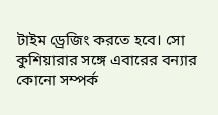টাইম ড্রেজিং করতে হবে। সো কুশিয়ারার সঙ্গে এবারের বন্যার কোনো সম্পর্ক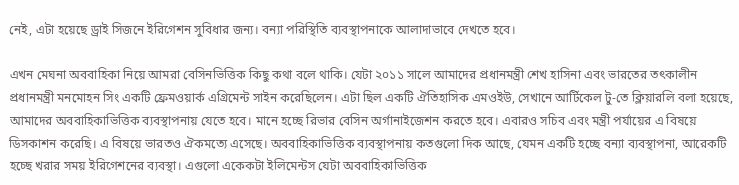নেই, এটা হয়েছে ড্রাই সিজনে ইরিগেশন সুবিধার জন্য। বন্যা পরিস্থিতি ব্যবস্থাপনাকে আলাদাভাবে দেখতে হবে।

এখন মেঘনা অববাহিকা নিয়ে আমরা বেসিনভিত্তিক কিছু কথা বলে থাকি। যেটা ২০১১ সালে আমাদের প্রধানমন্ত্রী শেখ হাসিনা এবং ভারতের তৎকালীন প্রধানমন্ত্রী মনমোহন সিং একটি ফ্রেমওয়ার্ক এগ্রিমেন্ট সাইন করেছিলেন। এটা ছিল একটি ঐতিহাসিক এমওইউ, সেখানে আর্টিকেল টু-তে ক্লিয়ারলি বলা হয়েছে, আমাদের অববাহিকাভিত্তিক ব্যবস্থাপনায় যেতে হবে। মানে হচ্ছে রিভার বেসিন অর্গানাইজেশন করতে হবে। এবারও সচিব এবং মন্ত্রী পর্যায়ের এ বিষয়ে ডিসকাশন করেছি। এ বিষয়ে ভারতও ঐকমত্যে এসেছে। অববাহিকাভিত্তিক ব্যবস্থাপনায় কতগুলো দিক আছে, যেমন একটি হচ্ছে বন্যা ব্যবস্থাপনা, আরেকটি হচ্ছে খরার সময় ইরিগেশনের ব্যবস্থা। এগুলো একেকটা ইলিমেন্টস যেটা অববাহিকাভিত্তিক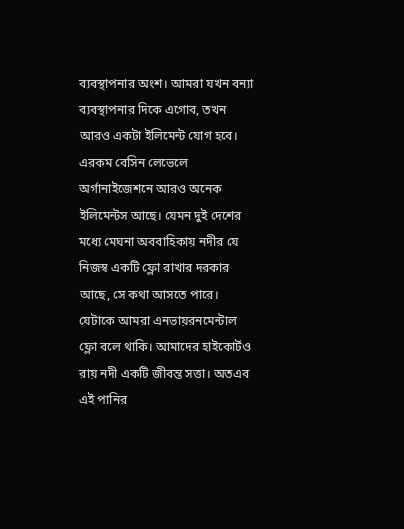ব্যবস্থাপনার অংশ। আমরা যখন বন্যা ব্যবস্থাপনার দিকে এগোব, তখন আরও একটা ইলিমেন্ট যোগ হবে। এরকম বেসিন লেভেলে অর্গানাইজেশনে আরও অনেক ইলিমেন্টস আছে। যেমন দুই দেশের মধ্যে মেঘনা অববাহিকায় নদীর যে নিজস্ব একটি ফ্লো রাখার দরকার আছে, সে কথা আসতে পারে। যেটাকে আমরা এনভায়রনমেন্টাল ফ্লো বলে থাকি। আমাদের হাইকোর্টও রায় নদী একটি জীবন্ত সত্তা। অতএব এই পানির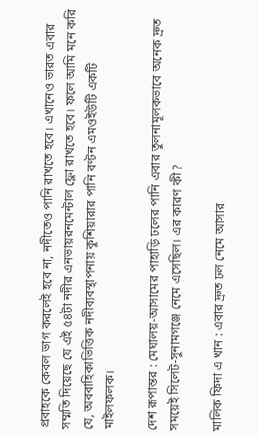প্রবাহকে কেবল ভাগ করলেই হবে না, নদীতেও পানি রাখতে হবে। এখানেও ভারত এবার সম্মতি দিয়েছে যে এই ৫৪টা নদীর এনভায়রনমেন্টাল ফ্লো রাখতে হবে। ফলে আমি মনে করি যে, অববাহিকাভিত্তিক নদীব্যবস্থাপনায় কুশিয়ারার পানি বণ্টন এমওইউটি একটি মাইলফলক।

দেশ রূপান্তর : মেঘালয়-আসামের পাহাড়ি ঢলের পানি এবার তুলনামূলকভাবে অনেক দ্রুত সময়েই সিলেট-সুনামগঞ্জে নেমে এসেছিল। এর কারণ কী?

মালিক ফিদা এ খান : এবার দ্রুত ঢল নেমে আসার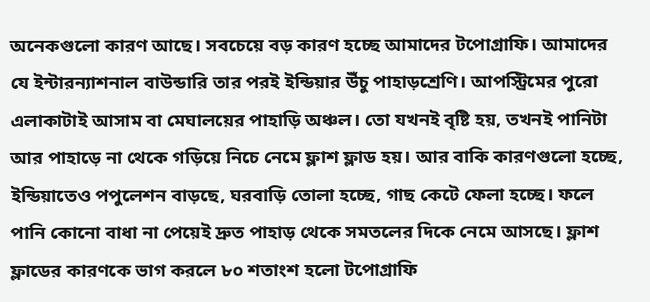অনেকগুলো কারণ আছে। সবচেয়ে বড় কারণ হচ্ছে আমাদের টপোগ্রাফি। আমাদের যে ইন্টারন্যাশনাল বাউন্ডারি তার পরই ইন্ডিয়ার উঁচু পাহাড়শ্রেণি। আপস্ট্রিমের পুরো এলাকাটাই আসাম বা মেঘালয়ের পাহাড়ি অঞ্চল। তো যখনই বৃষ্টি হয়, তখনই পানিটা আর পাহাড়ে না থেকে গড়িয়ে নিচে নেমে ফ্লাশ ফ্লাড হয়। আর বাকি কারণগুলো হচ্ছে, ইন্ডিয়াতেও পপুলেশন বাড়ছে, ঘরবাড়ি তোলা হচ্ছে, গাছ কেটে ফেলা হচ্ছে। ফলে পানি কোনো বাধা না পেয়েই দ্রুত পাহাড় থেকে সমতলের দিকে নেমে আসছে। ফ্লাশ ফ্লাডের কারণকে ভাগ করলে ৮০ শতাংশ হলো টপোগ্রাফি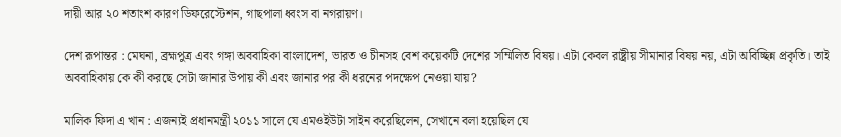দায়ী আর ২০ শতাংশ কারণ ডিফরেস্টেশন, গাছপালা ধ্বংস বা নগরায়ণ।

দেশ রূপান্তর : মেঘনা, ব্রহ্মপুত্র এবং গঙ্গা অববাহিকা বাংলাদেশ, ভারত ও চীনসহ বেশ কয়েকটি দেশের সম্মিলিত বিষয়। এটা কেবল রাষ্ট্রীয় সীমানার বিষয় নয়, এটা অবিচ্ছিন্ন প্রকৃতি। তাই অববাহিকায় কে কী করছে সেটা জানার উপায় কী এবং জানার পর কী ধরনের পদক্ষেপ নেওয়া যায়?

মালিক ফিদা এ খান : এজন্যই প্রধানমন্ত্রী ২০১১ সালে যে এমওইউটা সাইন করেছিলেন, সেখানে বলা হয়েছিল যে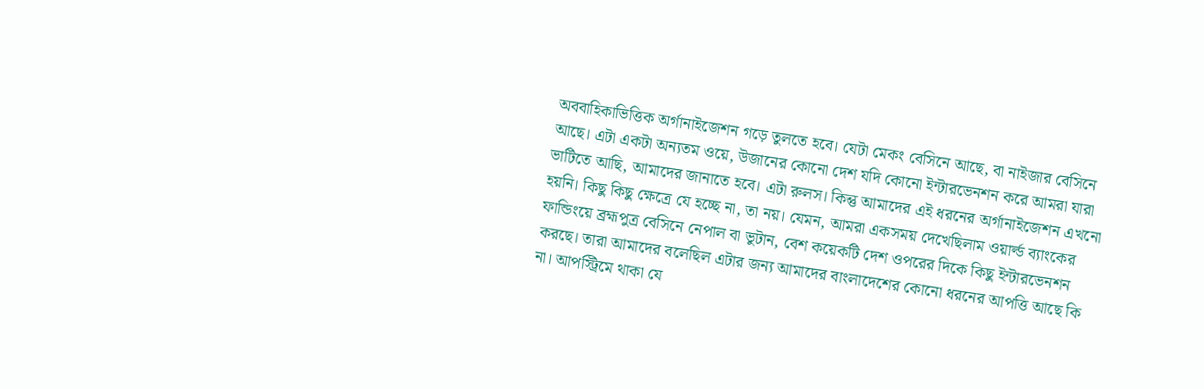অববাহিকাভিত্তিক অর্গানাইজেশন গড়ে তুলতে হবে। যেটা মেকং বেসিনে আছে, বা নাইজার বেসিনে আছে। এটা একটা অন্যতম ওয়ে, উজানের কোনো দেশ যদি কোনো ইন্টারভেনশন করে আমরা যারা ভাটিতে আছি, আমাদের জানাতে হবে। এটা রুলস। কিন্তু আমাদের এই ধরনের অর্গানাইজেশন এখনো হয়নি। কিছু কিছু ক্ষেত্রে যে হচ্ছে না, তা নয়। যেমন, আমরা একসময় দেখেছিলাম ওয়ার্ল্ড ব্যাংকের ফান্ডিংয়ে ব্রহ্মপুত্র বেসিনে নেপাল বা ভুটান, বেশ কয়েকটি দেশ ওপরের দিকে কিছু ইন্টারভেনশন করছে। তারা আমাদের বলেছিল এটার জন্য আমাদের বাংলাদেশের কোনো ধরনের আপত্তি আছে কি না। আপস্ট্রিমে থাকা যে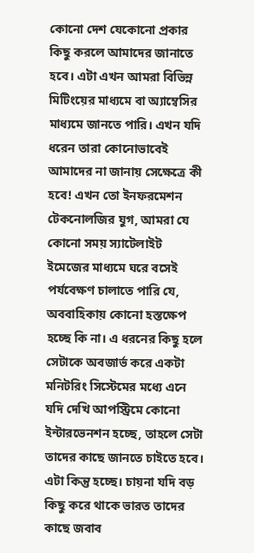কোনো দেশ যেকোনো প্রকার কিছু করলে আমাদের জানাতে হবে। এটা এখন আমরা বিভিন্ন মিটিংয়ের মাধ্যমে বা অ্যাম্বেসির মাধ্যমে জানতে পারি। এখন যদি ধরেন তারা কোনোভাবেই আমাদের না জানায় সেক্ষেত্রে কী হবে! এখন তো ইনফরমেশন টেকনোলজির যুগ, আমরা যে কোনো সময় স্যাটেলাইট ইমেজের মাধ্যমে ঘরে বসেই পর্যবেক্ষণ চালাতে পারি যে, অববাহিকায় কোনো হস্তক্ষেপ হচ্ছে কি না। এ ধরনের কিছু হলে সেটাকে অবজার্ভ করে একটা মনিটরিং সিস্টেমের মধ্যে এনে যদি দেখি আপস্ট্রিমে কোনো ইন্টারভেনশন হচ্ছে, তাহলে সেটা তাদের কাছে জানতে চাইতে হবে। এটা কিন্তু হচ্ছে। চায়না যদি বড় কিছু করে থাকে ভারত তাদের কাছে জবাব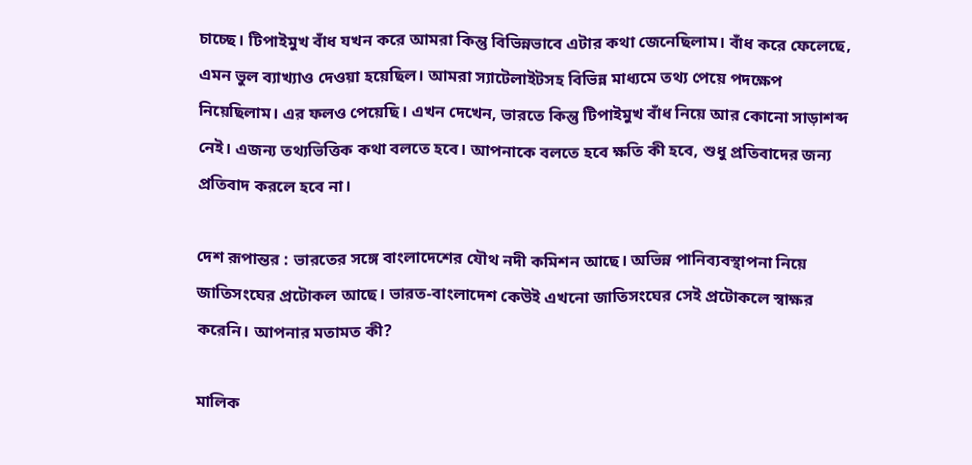চাচ্ছে। টিপাইমুখ বাঁধ যখন করে আমরা কিন্তু বিভিন্নভাবে এটার কথা জেনেছিলাম। বাঁধ করে ফেলেছে, এমন ভুল ব্যাখ্যাও দেওয়া হয়েছিল। আমরা স্যাটেলাইটসহ বিভিন্ন মাধ্যমে তথ্য পেয়ে পদক্ষেপ নিয়েছিলাম। এর ফলও পেয়েছি। এখন দেখেন, ভারতে কিন্তু টিপাইমুখ বাঁধ নিয়ে আর কোনো সাড়াশব্দ নেই। এজন্য তথ্যভিত্তিক কথা বলতে হবে। আপনাকে বলতে হবে ক্ষতি কী হবে, শুধু প্রতিবাদের জন্য প্রতিবাদ করলে হবে না।

দেশ রূপান্তর : ভারতের সঙ্গে বাংলাদেশের যৌথ নদী কমিশন আছে। অভিন্ন পানিব্যবস্থাপনা নিয়ে জাতিসংঘের প্রটোকল আছে। ভারত-বাংলাদেশ কেউই এখনো জাতিসংঘের সেই প্রটোকলে স্বাক্ষর করেনি। আপনার মতামত কী?

মালিক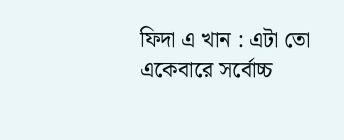ফিদা এ খান : এটা তো একেবারে সর্বোচ্চ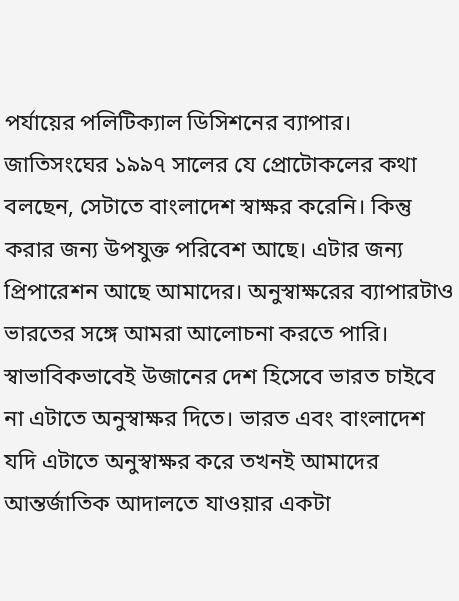পর্যায়ের পলিটিক্যাল ডিসিশনের ব্যাপার। জাতিসংঘের ১৯৯৭ সালের যে প্রোটোকলের কথা বলছেন, সেটাতে বাংলাদেশ স্বাক্ষর করেনি। কিন্তু করার জন্য উপযুক্ত পরিবেশ আছে। এটার জন্য প্রিপারেশন আছে আমাদের। অনুস্বাক্ষরের ব্যাপারটাও ভারতের সঙ্গে আমরা আলোচনা করতে পারি। স্বাভাবিকভাবেই উজানের দেশ হিসেবে ভারত চাইবে না এটাতে অনুস্বাক্ষর দিতে। ভারত এবং বাংলাদেশ যদি এটাতে অনুস্বাক্ষর করে তখনই আমাদের আন্তর্জাতিক আদালতে যাওয়ার একটা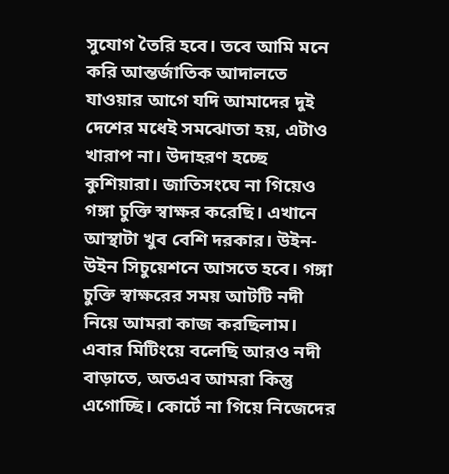সুযোগ তৈরি হবে। তবে আমি মনে করি আন্তর্জাতিক আদালতে যাওয়ার আগে যদি আমাদের দুই দেশের মধেই সমঝোতা হয়, এটাও খারাপ না। উদাহরণ হচ্ছে কুশিয়ারা। জাতিসংঘে না গিয়েও গঙ্গা চুক্তি স্বাক্ষর করেছি। এখানে আস্থাটা খুব বেশি দরকার। উইন-উইন সিচুয়েশনে আসতে হবে। গঙ্গা চুক্তি স্বাক্ষরের সময় আটটি নদী নিয়ে আমরা কাজ করছিলাম। এবার মিটিংয়ে বলেছি আরও নদী বাড়াতে, অতএব আমরা কিন্তু এগোচ্ছি। কোর্টে না গিয়ে নিজেদের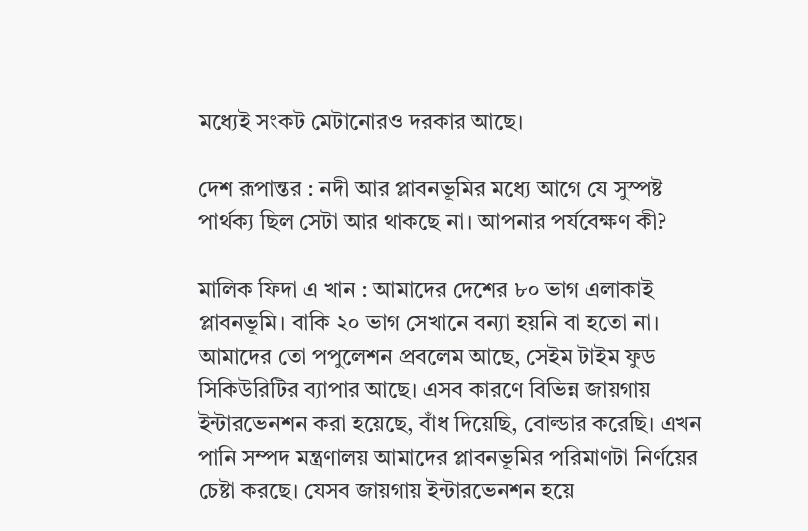মধ্যেই সংকট মেটানোরও দরকার আছে।

দেশ রূপান্তর : নদী আর প্লাবনভূমির মধ্যে আগে যে সুস্পষ্ট পার্থক্য ছিল সেটা আর থাকছে না। আপনার পর্যবেক্ষণ কী?

মালিক ফিদা এ খান : আমাদের দেশের ৮০ ভাগ এলাকাই প্লাবনভূমি। বাকি ২০ ভাগ সেখানে বন্যা হয়নি বা হতো না। আমাদের তো পপুলেশন প্রবলেম আছে, সেইম টাইম ফুড সিকিউরিটির ব্যাপার আছে। এসব কারণে বিভিন্ন জায়গায় ইন্টারভেনশন করা হয়েছে, বাঁধ দিয়েছি, বোল্ডার করেছি। এখন পানি সম্পদ মন্ত্রণালয় আমাদের প্লাবনভূমির পরিমাণটা নির্ণয়ের চেষ্টা করছে। যেসব জায়গায় ইন্টারভেনশন হয়ে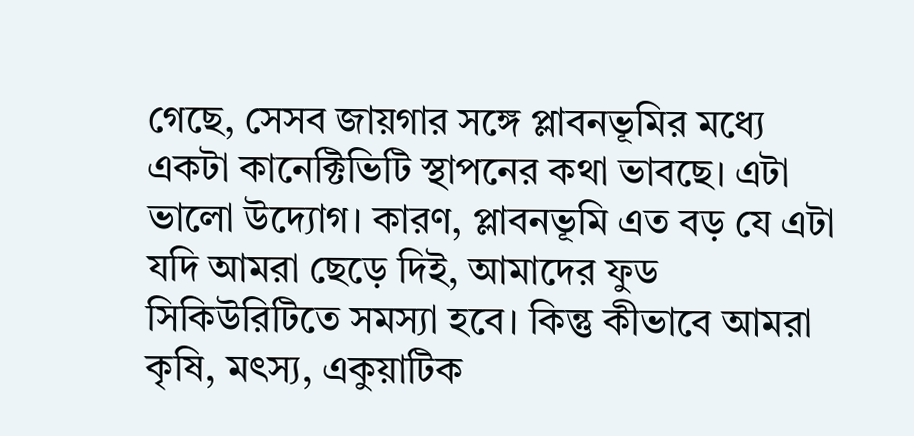গেছে, সেসব জায়গার সঙ্গে প্লাবনভূমির মধ্যে একটা কানেক্টিভিটি স্থাপনের কথা ভাবছে। এটা ভালো উদ্যোগ। কারণ, প্লাবনভূমি এত বড় যে এটা যদি আমরা ছেড়ে দিই, আমাদের ফুড সিকিউরিটিতে সমস্যা হবে। কিন্তু কীভাবে আমরা কৃষি, মৎস্য, একুয়াটিক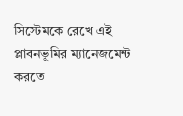সিস্টেমকে রেখে এই প্লাবনভূমির ম্যানেজমেন্ট করতে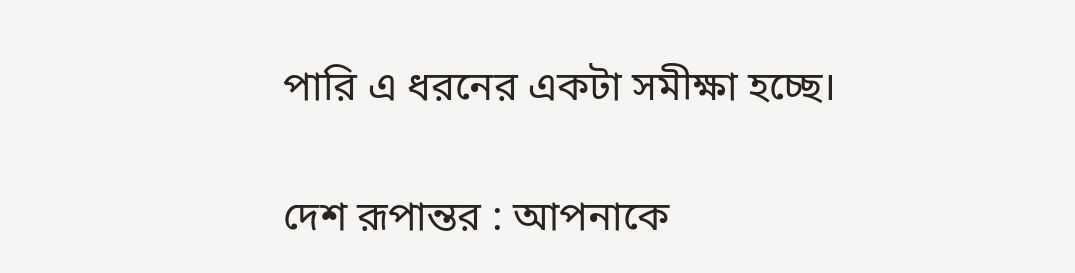পারি এ ধরনের একটা সমীক্ষা হচ্ছে।

দেশ রূপান্তর : আপনাকে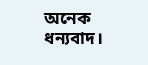অনেক ধন্যবাদ।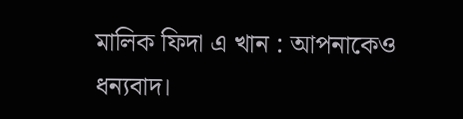মালিক ফিদা এ খান : আপনাকেও ধন্যবাদ।